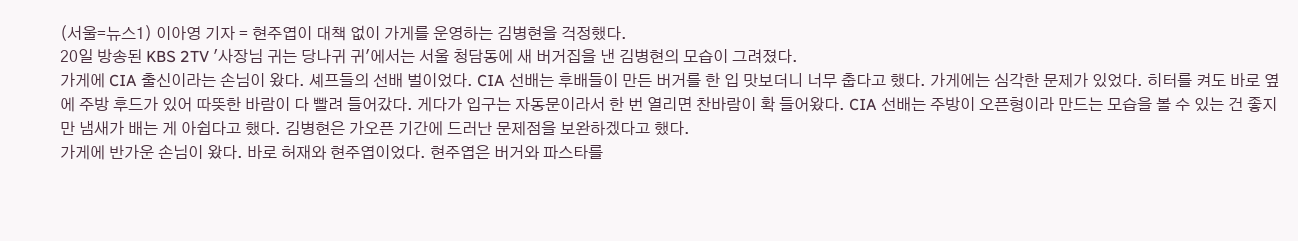(서울=뉴스1) 이아영 기자 = 현주엽이 대책 없이 가게를 운영하는 김병현을 걱정했다.
20일 방송된 KBS 2TV '사장님 귀는 당나귀 귀'에서는 서울 청담동에 새 버거집을 낸 김병현의 모습이 그려졌다.
가게에 CIA 출신이라는 손님이 왔다. 셰프들의 선배 벌이었다. CIA 선배는 후배들이 만든 버거를 한 입 맛보더니 너무 춥다고 했다. 가게에는 심각한 문제가 있었다. 히터를 켜도 바로 옆에 주방 후드가 있어 따뜻한 바람이 다 빨려 들어갔다. 게다가 입구는 자동문이라서 한 번 열리면 찬바람이 확 들어왔다. CIA 선배는 주방이 오픈형이라 만드는 모습을 볼 수 있는 건 좋지만 냄새가 배는 게 아쉽다고 했다. 김병현은 가오픈 기간에 드러난 문제점을 보완하겠다고 했다.
가게에 반가운 손님이 왔다. 바로 허재와 현주엽이었다. 현주엽은 버거와 파스타를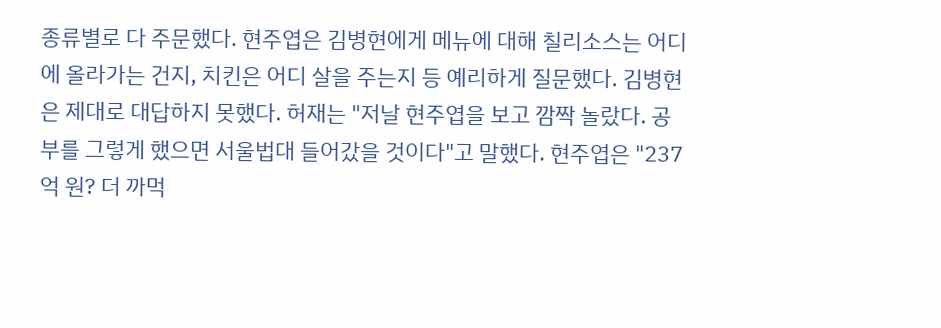종류별로 다 주문했다. 현주엽은 김병현에게 메뉴에 대해 칠리소스는 어디에 올라가는 건지, 치킨은 어디 살을 주는지 등 예리하게 질문했다. 김병현은 제대로 대답하지 못했다. 허재는 "저날 현주엽을 보고 깜짝 놀랐다. 공부를 그렇게 했으면 서울법대 들어갔을 것이다"고 말했다. 현주엽은 "237억 원? 더 까먹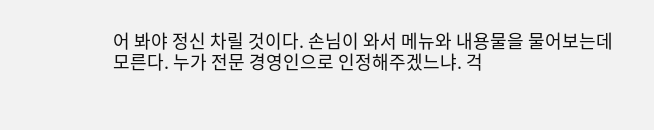어 봐야 정신 차릴 것이다. 손님이 와서 메뉴와 내용물을 물어보는데 모른다. 누가 전문 경영인으로 인정해주겠느냐. 걱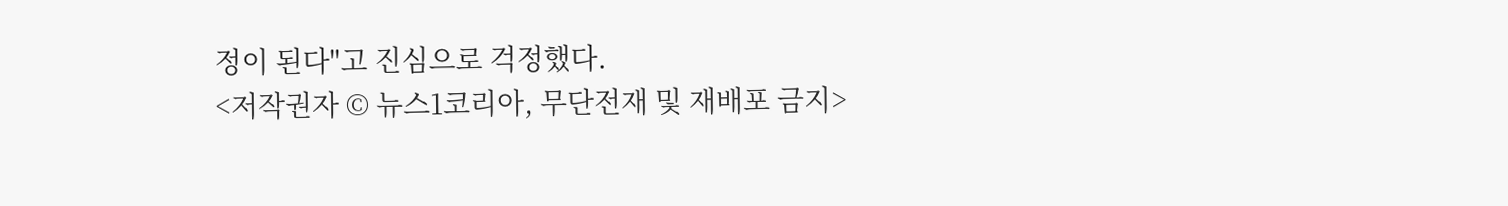정이 된다"고 진심으로 걱정했다.
<저작권자 © 뉴스1코리아, 무단전재 및 재배포 금지>